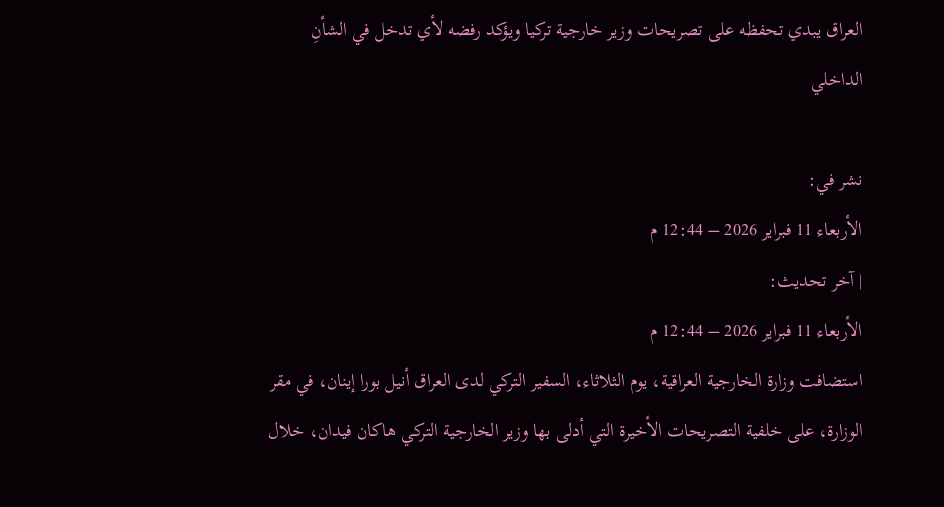العراق يبدي تحفظه على تصريحات وزير خارجية تركيا ويؤكد رفضه لأي تدخل في الشأنِ الداخلي

نشر في:
الأربعاء 11 فبراير 2026 – 12:44 م
| آخر تحديث:
الأربعاء 11 فبراير 2026 – 12:44 م
استضافت وزارة الخارجية العراقية، يوم الثلاثاء، السفير التركي لدى العراق أنيل بورا إينان، في مقر الوزارة، على خلفية التصريحات الأخيرة التي أدلى بها وزير الخارجية التركي هاكان فيدان، خلال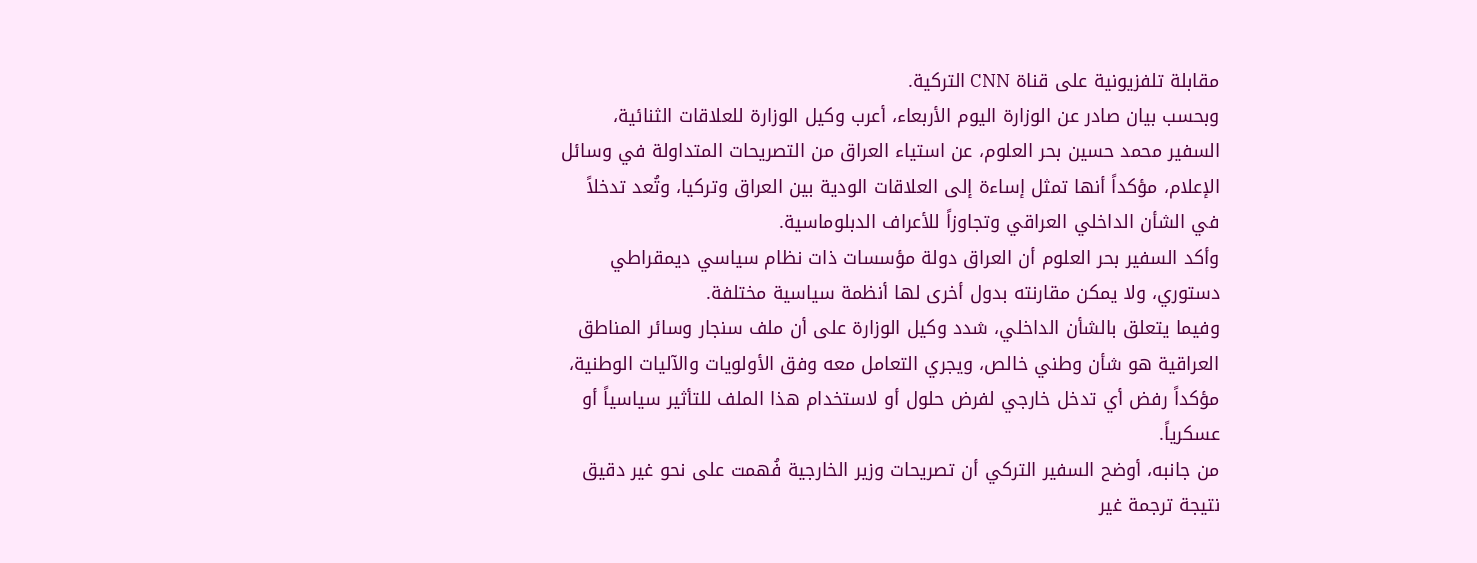مقابلة تلفزيونية على قناة CNN التركية.
وبحسب بيان صادر عن الوزارة اليوم الأربعاء، أعرب وكيل الوزارة للعلاقات الثنائية، السفير محمد حسين بحر العلوم، عن استياء العراق من التصريحات المتداولة في وسائل الإعلام، مؤكداً أنها تمثل إساءة إلى العلاقات الودية بين العراق وتركيا، وتُعد تدخلاً في الشأن الداخلي العراقي وتجاوزاً للأعراف الدبلوماسية.
وأكد السفير بحر العلوم أن العراق دولة مؤسسات ذات نظام سياسي ديمقراطي دستوري، ولا يمكن مقارنته بدول أخرى لها أنظمة سياسية مختلفة.
وفيما يتعلق بالشأن الداخلي، شدد وكيل الوزارة على أن ملف سنجار وسائر المناطق العراقية هو شأن وطني خالص، ويجري التعامل معه وفق الأولويات والآليات الوطنية، مؤكداً رفض أي تدخل خارجي لفرض حلول أو لاستخدام هذا الملف للتأثير سياسياً أو عسكرياً.
من جانبه، أوضح السفير التركي أن تصريحات وزير الخارجية فُهمت على نحو غير دقيق نتيجة ترجمة غير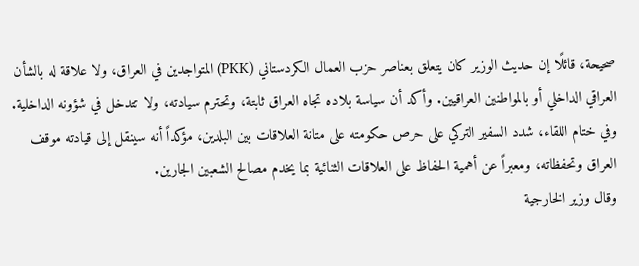صحيحة، قائلًا إن حديث الوزير كان يتعلق بعناصر حزب العمال الكردستاني (PKK) المتواجدين في العراق، ولا علاقة له بالشأن العراقي الداخلي أو بالمواطنين العراقيين. وأكد أن سياسة بلاده تجاه العراق ثابتة، وتحترم سيادته، ولا تتدخل في شؤونه الداخلية.
وفي ختام اللقاء، شدد السفير التركي على حرص حكومته على متانة العلاقات بين البلدين، مؤكداً أنه سينقل إلى قيادته موقف العراق وتحفظاته، ومعبراً عن أهمية الحفاظ على العلاقات الثنائية بما يخدم مصالح الشعبين الجارين.
وقال وزير الخارجية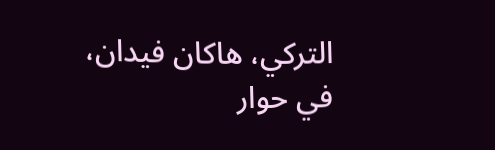التركي، هاكان فيدان، في حوار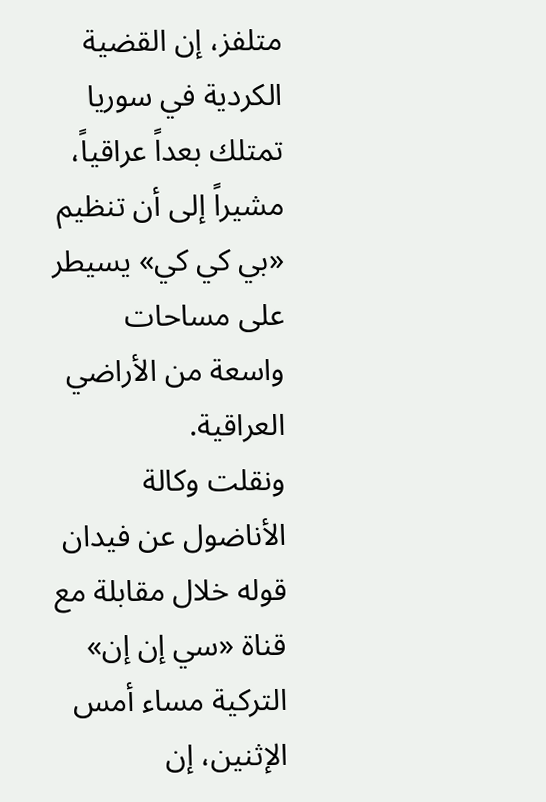متلفز، إن القضية الكردية في سوريا تمتلك بعداً عراقياً، مشيراً إلى أن تنظيم «بي كي كي» يسيطر على مساحات واسعة من الأراضي العراقية.
ونقلت وكالة الأناضول عن فيدان قوله خلال مقابلة مع قناة «سي إن إن» التركية مساء أمس الإثنين، إن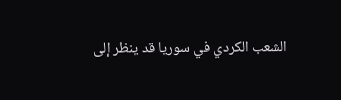الشعب الكردي في سوريا قد ينظر إلى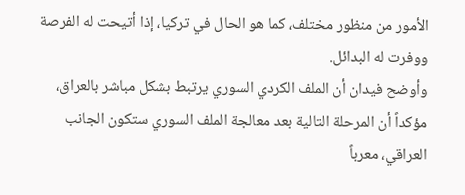الأمور من منظور مختلف، كما هو الحال في تركيا، إذا أتيحت له الفرصة ووفرت له البدائل.
وأوضح فيدان أن الملف الكردي السوري يرتبط بشكل مباشر بالعراق، مؤكداً أن المرحلة التالية بعد معالجة الملف السوري ستكون الجانب العراقي، معرباً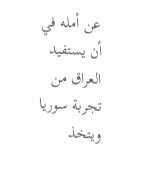عن أمله في أن يستفيد العراق من تجربة سوريا ويتخذ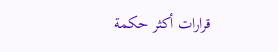قرارات أكثر حكمة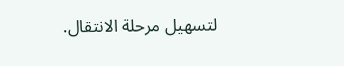لتسهيل مرحلة الانتقال.